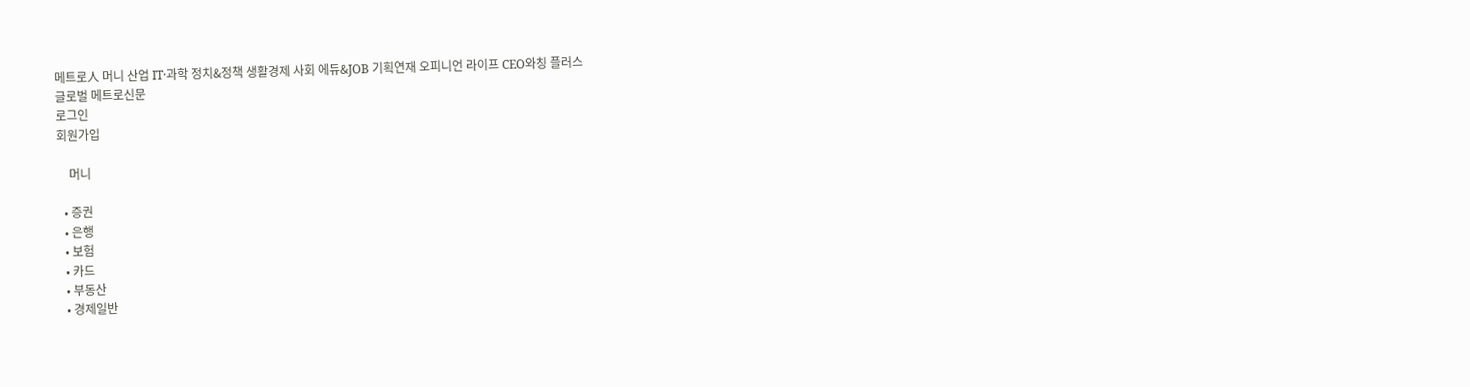메트로人 머니 산업 IT·과학 정치&정책 생활경제 사회 에듀&JOB 기획연재 오피니언 라이프 CEO와칭 플러스
글로벌 메트로신문
로그인
회원가입

    머니

  • 증권
  • 은행
  • 보험
  • 카드
  • 부동산
  • 경제일반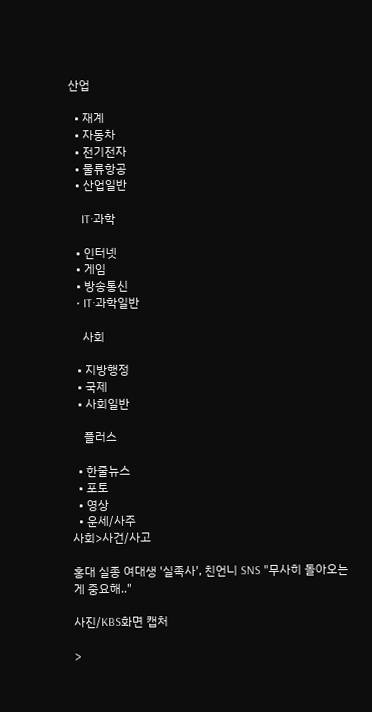산업

  • 재계
  • 자동차
  • 전기전자
  • 물류항공
  • 산업일반

    IT·과학

  • 인터넷
  • 게임
  • 방송통신
  • IT·과학일반

    사회

  • 지방행정
  • 국제
  • 사회일반

    플러스

  • 한줄뉴스
  • 포토
  • 영상
  • 운세/사주
사회>사건/사고

홍대 실종 여대생 '실족사', 친언니 SNS "무사히 돌아오는게 중요해.."

사진/KBS화면 캡처

>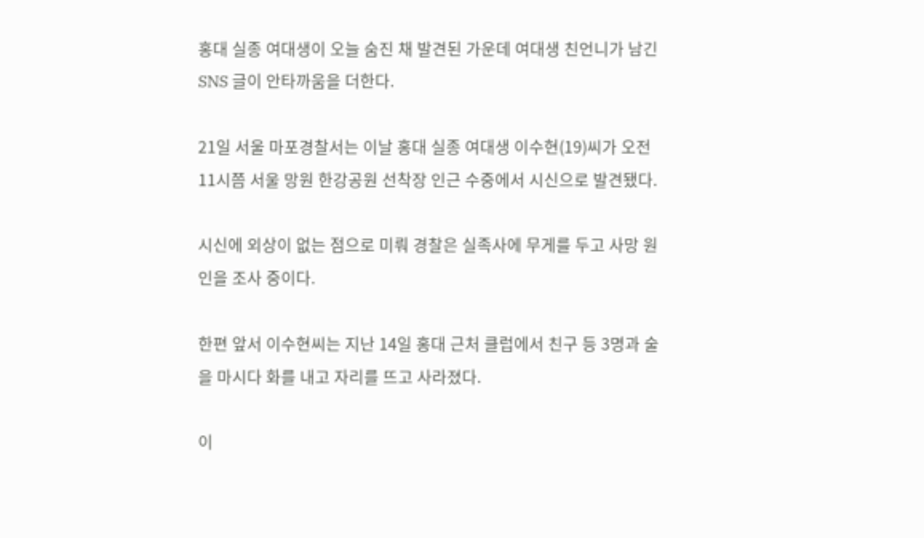홍대 실종 여대생이 오늘 숨진 채 발견된 가운데 여대생 친언니가 남긴 SNS 글이 안타까움을 더한다.

21일 서울 마포경찰서는 이날 홍대 실종 여대생 이수현(19)씨가 오전 11시쯤 서울 망원 한강공원 선착장 인근 수중에서 시신으로 발견됐다.

시신에 외상이 없는 점으로 미뤄 경찰은 실족사에 무게를 두고 사망 원인을 조사 중이다.

한편 앞서 이수현씨는 지난 14일 홍대 근처 클럽에서 친구 등 3명과 술을 마시다 화를 내고 자리를 뜨고 사라졌다.

이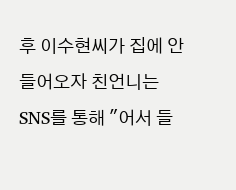후 이수현씨가 집에 안들어오자 친언니는 SNS를 통해 "어서 들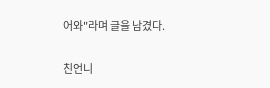어와"라며 글을 남겼다.

친언니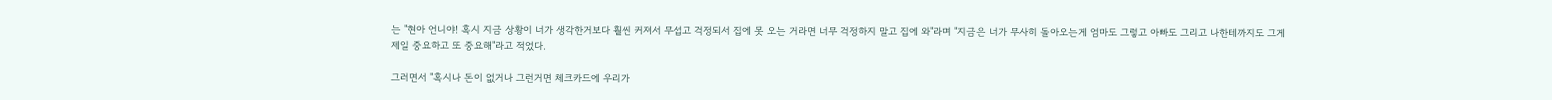는 "현아 언니야! 혹시 지금 상황이 너가 생각한거보다 훨씬 커져서 무섭고 걱정되서 집에 못 오는 거라면 너무 걱정하지 말고 집에 와"라며 "지금은 너가 무사히 돌아오는게 엄마도 그렇고 아빠도 그리고 나한테까지도 그게 제일 중요하고 또 중요해"라고 적었다.

그러면서 "혹시나 돈이 없거나 그런거면 체크카드에 우리가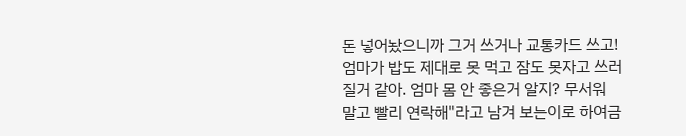돈 넣어놨으니까 그거 쓰거나 교통카드 쓰고! 엄마가 밥도 제대로 못 먹고 잠도 못자고 쓰러질거 같아. 엄마 몸 안 좋은거 알지? 무서워 말고 빨리 연락해"라고 남겨 보는이로 하여금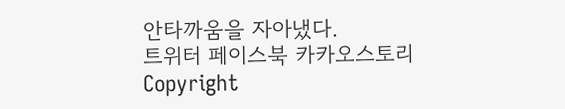안타까움을 자아냈다.
트위터 페이스북 카카오스토리 Copyright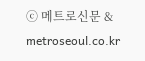ⓒ 메트로신문 & metroseoul.co.kr